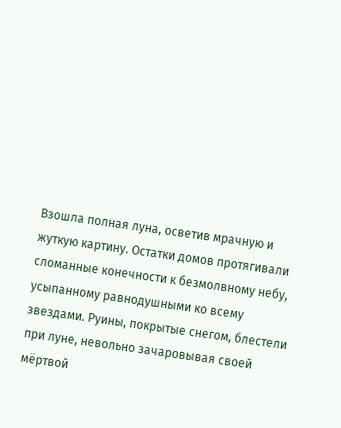Взошла полная луна, осветив мрачную и жуткую картину. Остатки домов протягивали сломанные конечности к безмолвному небу, усыпанному равнодушными ко всему звездами. Руины, покрытые снегом, блестели при луне, невольно зачаровывая своей мёртвой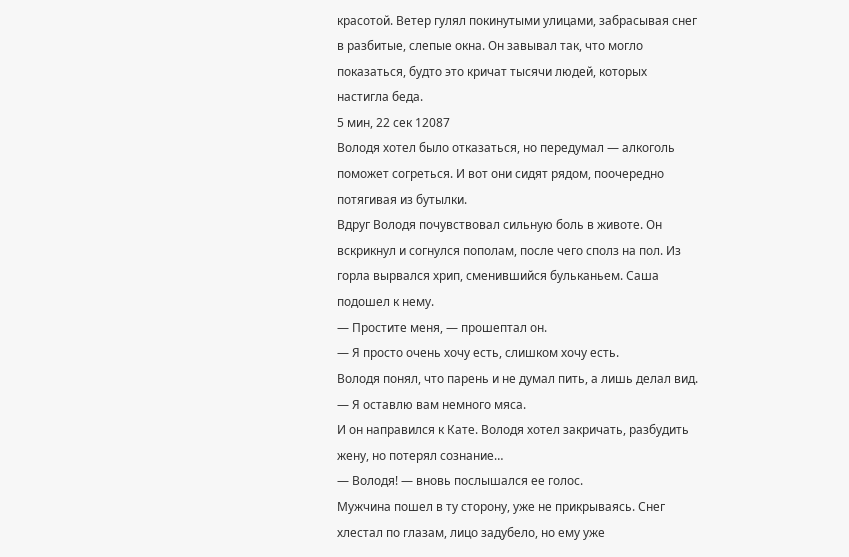красотой. Ветер гулял покинутыми улицами, забрасывая снег в разбитые, слепые окна. Он завывал так, что могло показаться, будто это кричат тысячи людей, которых настигла беда.
5 мин, 22 сек 12087
Володя хотел было отказаться, но передумал — алкоголь поможет согреться. И вот они сидят рядом, поочередно потягивая из бутылки.
Вдруг Володя почувствовал сильную боль в животе. Он вскрикнул и согнулся пополам, после чего сполз на пол. Из горла вырвался хрип, сменившийся бульканьем. Саша подошел к нему.
— Простите меня, — прошептал он.
— Я просто очень хочу есть, слишком хочу есть.
Володя понял, что парень и не думал пить, а лишь делал вид.
— Я оставлю вам немного мяса.
И он направился к Кате. Володя хотел закричать, разбудить жену, но потерял сознание…
— Володя! — вновь послышался ее голос.
Мужчина пошел в ту сторону, уже не прикрываясь. Снег хлестал по глазам, лицо задубело, но ему уже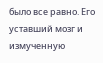было все равно. Его уставший мозг и измученную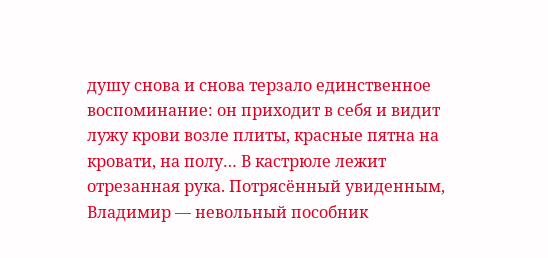душу снова и снова терзало единственное воспоминание: он приходит в себя и видит лужу крови возле плиты, красные пятна на кровати, на полу… В кастрюле лежит отрезанная рука. Потрясённый увиденным, Владимир — невольный пособник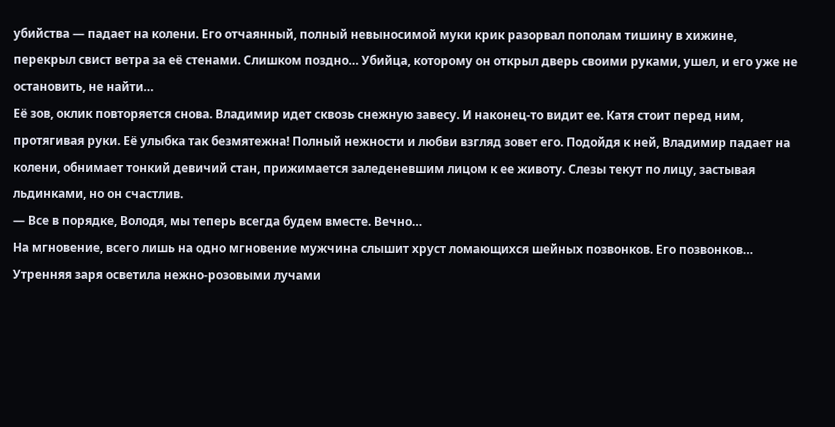убийства — падает на колени. Его отчаянный, полный невыносимой муки крик разорвал пополам тишину в хижине, перекрыл свист ветра за её стенами. Слишком поздно… Убийца, которому он открыл дверь своими руками, ушел, и его уже не остановить, не найти…
Её зов, оклик повторяется снова. Владимир идет сквозь снежную завесу. И наконец-то видит ее. Катя стоит перед ним, протягивая руки. Её улыбка так безмятежна! Полный нежности и любви взгляд зовет его. Подойдя к ней, Владимир падает на колени, обнимает тонкий девичий стан, прижимается заледеневшим лицом к ее животу. Слезы текут по лицу, застывая льдинками, но он счастлив.
— Все в порядке, Володя, мы теперь всегда будем вместе. Вечно…
На мгновение, всего лишь на одно мгновение мужчина слышит хруст ломающихся шейных позвонков. Его позвонков…
Утренняя заря осветила нежно-розовыми лучами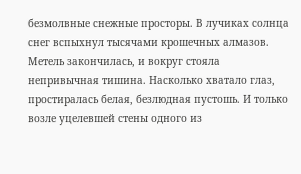безмолвные снежные просторы. В лучиках солнца снег вспыхнул тысячами крошечных алмазов. Метель закончилась, и вокруг стояла непривычная тишина. Насколько хватало глаз, простиралась белая, безлюдная пустошь. И только возле уцелевшей стены одного из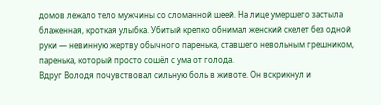домов лежало тело мужчины со сломанной шеей. На лице умершего застыла блаженная, кроткая улыбка. Убитый крепко обнимал женский скелет без одной руки — невинную жертву обычного паренька, ставшего невольным грешником, паренька, который просто сошёл с ума от голода.
Вдруг Володя почувствовал сильную боль в животе. Он вскрикнул и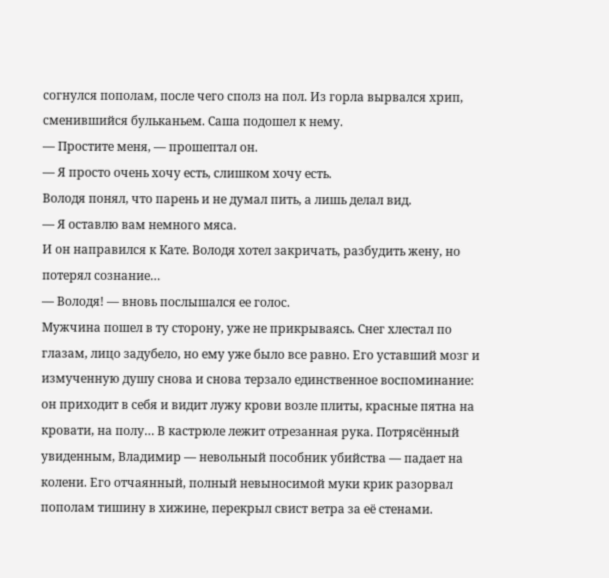согнулся пополам, после чего сполз на пол. Из горла вырвался хрип, сменившийся бульканьем. Саша подошел к нему.
— Простите меня, — прошептал он.
— Я просто очень хочу есть, слишком хочу есть.
Володя понял, что парень и не думал пить, а лишь делал вид.
— Я оставлю вам немного мяса.
И он направился к Кате. Володя хотел закричать, разбудить жену, но потерял сознание…
— Володя! — вновь послышался ее голос.
Мужчина пошел в ту сторону, уже не прикрываясь. Снег хлестал по глазам, лицо задубело, но ему уже было все равно. Его уставший мозг и измученную душу снова и снова терзало единственное воспоминание: он приходит в себя и видит лужу крови возле плиты, красные пятна на кровати, на полу… В кастрюле лежит отрезанная рука. Потрясённый увиденным, Владимир — невольный пособник убийства — падает на колени. Его отчаянный, полный невыносимой муки крик разорвал пополам тишину в хижине, перекрыл свист ветра за её стенами.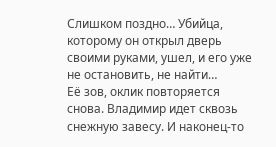Слишком поздно… Убийца, которому он открыл дверь своими руками, ушел, и его уже не остановить, не найти…
Её зов, оклик повторяется снова. Владимир идет сквозь снежную завесу. И наконец-то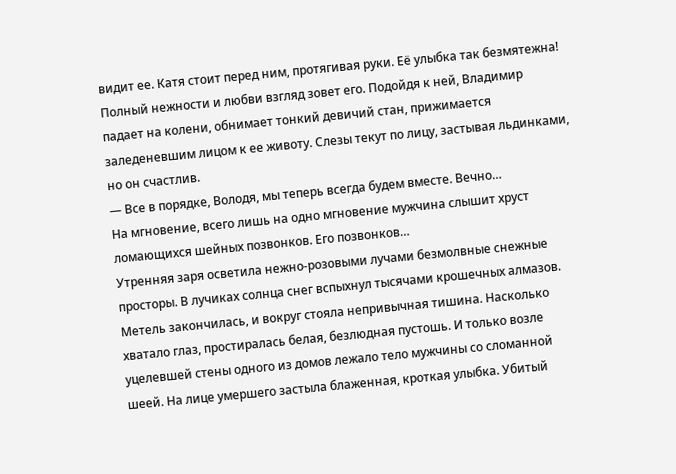видит ее. Катя стоит перед ним, протягивая руки. Её улыбка так безмятежна! Полный нежности и любви взгляд зовет его. Подойдя к ней, Владимир падает на колени, обнимает тонкий девичий стан, прижимается заледеневшим лицом к ее животу. Слезы текут по лицу, застывая льдинками, но он счастлив.
— Все в порядке, Володя, мы теперь всегда будем вместе. Вечно…
На мгновение, всего лишь на одно мгновение мужчина слышит хруст ломающихся шейных позвонков. Его позвонков…
Утренняя заря осветила нежно-розовыми лучами безмолвные снежные просторы. В лучиках солнца снег вспыхнул тысячами крошечных алмазов. Метель закончилась, и вокруг стояла непривычная тишина. Насколько хватало глаз, простиралась белая, безлюдная пустошь. И только возле уцелевшей стены одного из домов лежало тело мужчины со сломанной шеей. На лице умершего застыла блаженная, кроткая улыбка. Убитый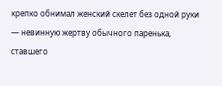крепко обнимал женский скелет без одной руки — невинную жертву обычного паренька, ставшего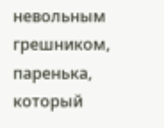невольным грешником, паренька, который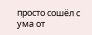просто сошёл с ума от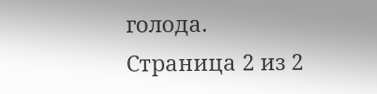голода.
Страница 2 из 2